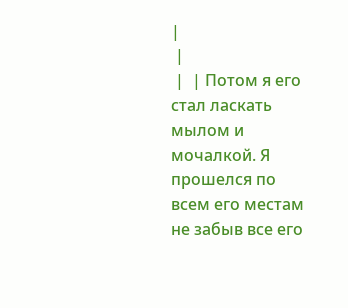|
 |
 |  | Потом я его стал ласкать мылом и мочалкой. Я прошелся по всем его местам не забыв все его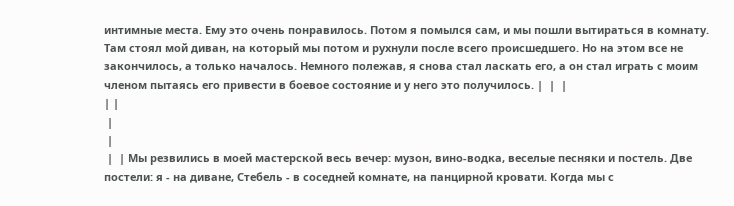интимные места. Ему это очень понравилось. Потом я помылся сам, и мы пошли вытираться в комнату. Там стоял мой диван, на который мы потом и рухнули после всего происшедшего. Но на этом все не закончилось, а только началось. Немного полежав, я снова стал ласкать его, а он стал играть с моим членом пытаясь его привести в боевое состояние и у него это получилось. |  |  |
| |
 |
 |
 |  | Мы резвились в моей мастерской весь вечер: музон, вино-водка, веселые песняки и постель. Две постели: я - на диване, Стебель - в соседней комнате, на панцирной кровати. Когда мы с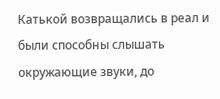Катькой возвращались в реал и были способны слышать окружающие звуки, до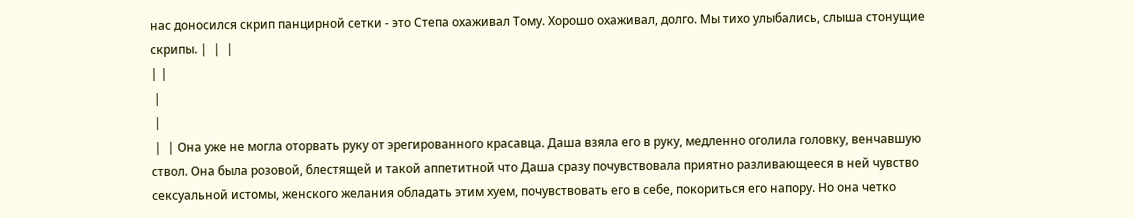нас доносился скрип панцирной сетки - это Степа охаживал Тому. Хорошо охаживал, долго. Мы тихо улыбались, слыша стонущие скрипы. |  |  |
| |
 |
 |
 |  | Она уже не могла оторвать руку от эрегированного красавца. Даша взяла его в руку, медленно оголила головку, венчавшую ствол. Она была розовой, блестящей и такой аппетитной что Даша сразу почувствовала приятно разливающееся в ней чувство сексуальной истомы, женского желания обладать этим хуем, почувствовать его в себе, покориться его напору. Но она четко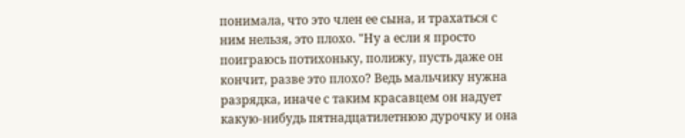понимала, что это член ее сына, и трахаться с ним нельзя, это плохо. "Ну а если я просто поиграюсь потихоньку, полижу, пусть даже он кончит, разве это плохо? Ведь мальчику нужна разрядка, иначе с таким красавцем он надует какую-нибудь пятнадцатилетнюю дурочку и она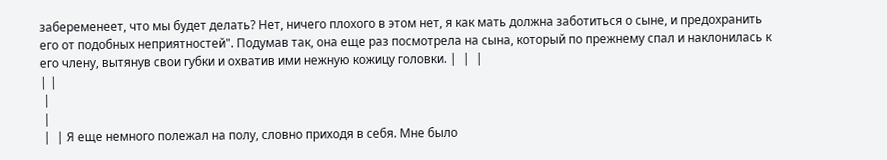забеременеет, что мы будет делать? Нет, ничего плохого в этом нет, я как мать должна заботиться о сыне, и предохранить его от подобных неприятностей". Подумав так, она еще раз посмотрела на сына, который по прежнему спал и наклонилась к его члену, вытянув свои губки и охватив ими нежную кожицу головки. |  |  |
| |
 |
 |
 |  | Я еще немного полежал на полу, словно приходя в себя. Мне было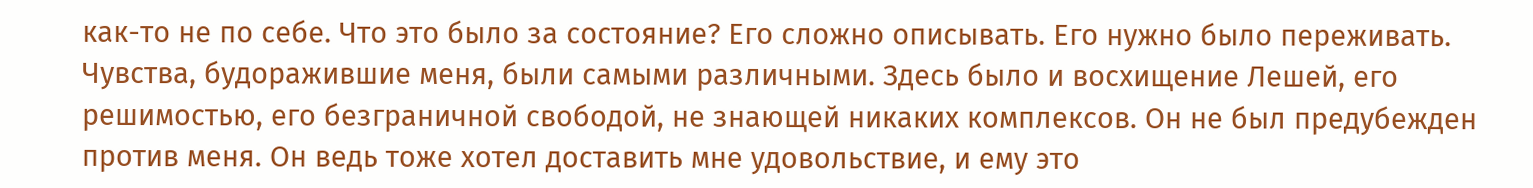как-то не по себе. Что это было за состояние? Его сложно описывать. Его нужно было переживать. Чувства, будоражившие меня, были самыми различными. Здесь было и восхищение Лешей, его решимостью, его безграничной свободой, не знающей никаких комплексов. Он не был предубежден против меня. Он ведь тоже хотел доставить мне удовольствие, и ему это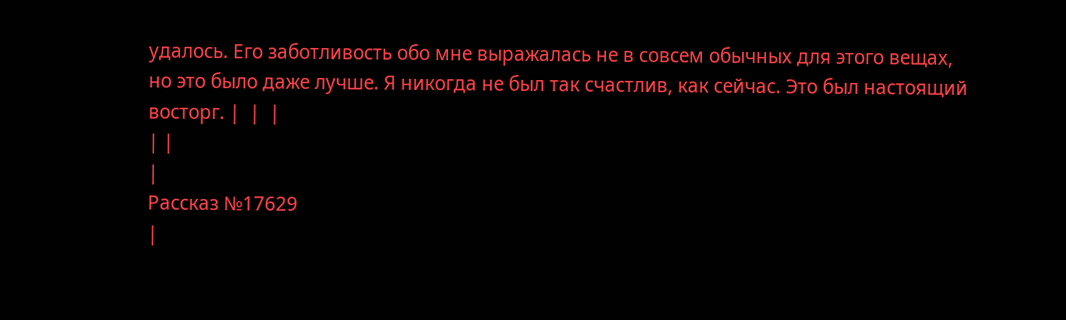удалось. Его заботливость обо мне выражалась не в совсем обычных для этого вещах, но это было даже лучше. Я никогда не был так счастлив, как сейчас. Это был настоящий восторг. |  |  |
| |
|
Рассказ №17629
|